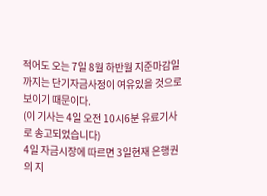적어도 오는 7일 8월 하반월 지준마감일까지는 단기자금사정이 여유있을 것으로 보이기 때문이다.
(이 기사는 4일 오전 10시6분 유료기사로 송고되었습니다)
4일 자금시장에 따르면 3일현재 은행권의 지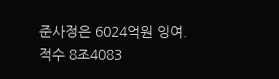준사정은 6024억원 잉여. 적수 8조4083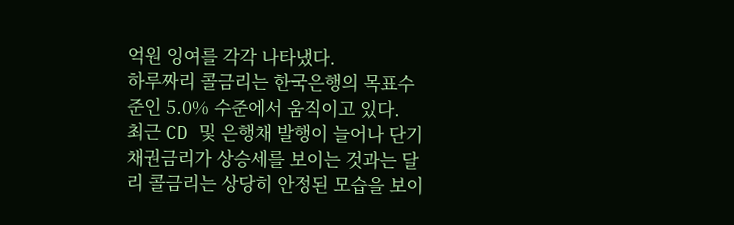억원 잉여를 각각 나타냈다.
하루짜리 콜금리는 한국은행의 목표수준인 5.0% 수준에서 움직이고 있다.
최근 CD 및 은행채 발행이 늘어나 단기채권금리가 상승세를 보이는 것과는 달리 콜금리는 상당히 안정된 모습을 보이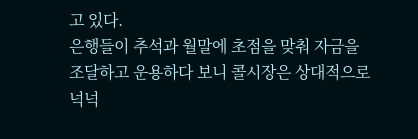고 있다.
은행들이 추석과 월말에 초점을 맞춰 자금을 조달하고 운용하다 보니 콜시장은 상대적으로 넉넉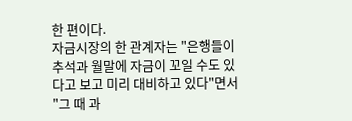한 편이다.
자금시장의 한 관계자는 "은행들이 추석과 월말에 자금이 꼬일 수도 있다고 보고 미리 대비하고 있다"면서 "그 때 과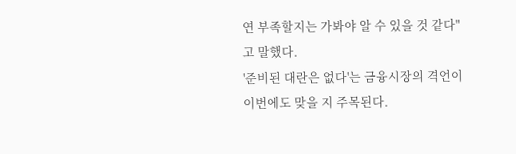연 부족할지는 가봐야 알 수 있을 것 같다"고 말했다.
'준비된 대란은 없다'는 금융시장의 격언이 이번에도 맞을 지 주목된다.